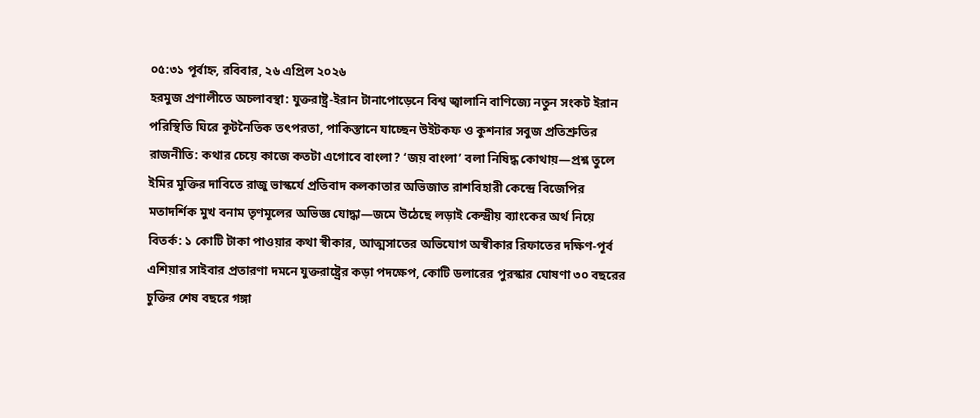০৫:৩১ পূর্বাহ্ন, রবিবার, ২৬ এপ্রিল ২০২৬
হরমুজ প্রণালীতে অচলাবস্থা: যুক্তরাষ্ট্র-ইরান টানাপোড়েনে বিশ্ব জ্বালানি বাণিজ্যে নতুন সংকট ইরান পরিস্থিতি ঘিরে কূটনৈতিক তৎপরতা, পাকিস্তানে যাচ্ছেন উইটকফ ও কুশনার সবুজ প্রতিশ্রুতির রাজনীতি: কথার চেয়ে কাজে কতটা এগোবে বাংলা? ‘জয় বাংলা’ বলা নিষিদ্ধ কোথায়—প্রশ্ন তুলে ইমির মুক্তির দাবিতে রাজু ভাস্কর্যে প্রতিবাদ কলকাতার অভিজাত রাশবিহারী কেন্দ্রে বিজেপির মতাদর্শিক মুখ বনাম তৃণমূলের অভিজ্ঞ যোদ্ধা—জমে উঠেছে লড়াই কেন্দ্রীয় ব্যাংকের অর্থ নিয়ে বিতর্ক: ১ কোটি টাকা পাওয়ার কথা স্বীকার, আত্মসাতের অভিযোগ অস্বীকার রিফাতের দক্ষিণ-পূর্ব এশিয়ার সাইবার প্রতারণা দমনে যুক্তরাষ্ট্রের কড়া পদক্ষেপ, কোটি ডলারের পুরস্কার ঘোষণা ৩০ বছরের চুক্তির শেষ বছরে গঙ্গা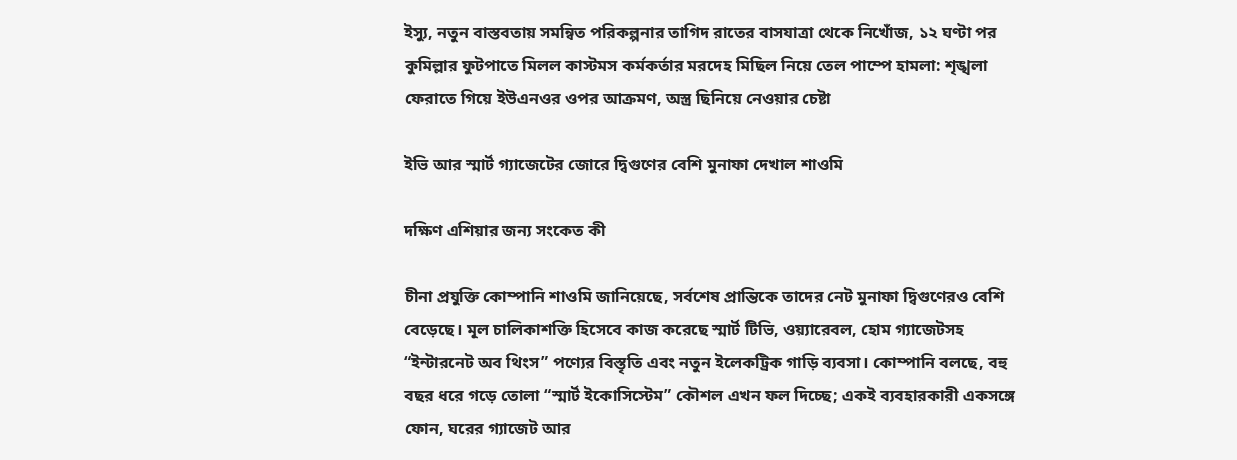ইস্যু, নতুন বাস্তবতায় সমন্বিত পরিকল্পনার তাগিদ রাতের বাসযাত্রা থেকে নিখোঁজ, ১২ ঘণ্টা পর কুমিল্লার ফুটপাতে মিলল কাস্টমস কর্মকর্তার মরদেহ মিছিল নিয়ে তেল পাম্পে হামলা: শৃঙ্খলা ফেরাতে গিয়ে ইউএনওর ওপর আক্রমণ, অস্ত্র ছিনিয়ে নেওয়ার চেষ্টা

ইভি আর স্মার্ট গ্যাজেটের জোরে দ্বিগুণের বেশি মুনাফা দেখাল শাওমি

দক্ষিণ এশিয়ার জন্য সংকেত কী

চীনা প্রযুক্তি কোম্পানি শাওমি জানিয়েছে, সর্বশেষ প্রান্তিকে তাদের নেট মুনাফা দ্বিগুণেরও বেশি বেড়েছে। মূল চালিকাশক্তি হিসেবে কাজ করেছে স্মার্ট টিভি, ওয়্যারেবল, হোম গ্যাজেটসহ “ইন্টারনেট অব থিংস” পণ্যের বিস্তৃতি এবং নতুন ইলেকট্রিক গাড়ি ব্যবসা। কোম্পানি বলছে, বহু বছর ধরে গড়ে তোলা “স্মার্ট ইকোসিস্টেম” কৌশল এখন ফল দিচ্ছে; একই ব্যবহারকারী একসঙ্গে ফোন, ঘরের গ্যাজেট আর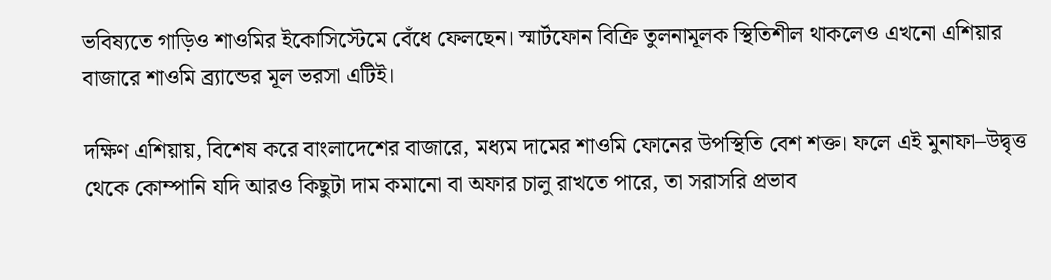ভবিষ্যতে গাড়িও শাওমির ইকোসিস্টেমে বেঁধে ফেলছেন। স্মার্টফোন বিক্রি তুলনামূলক স্থিতিশীল থাকলেও এখনো এশিয়ার বাজারে শাওমি ব্র্যান্ডের মূল ভরসা এটিই।

দক্ষিণ এশিয়ায়, বিশেষ করে বাংলাদেশের বাজারে, মধ্যম দামের শাওমি ফোনের উপস্থিতি বেশ শক্ত। ফলে এই মুনাফা–উদ্বৃত্ত থেকে কোম্পানি যদি আরও কিছুটা দাম কমানো বা অফার চালু রাখতে পারে, তা সরাসরি প্রভাব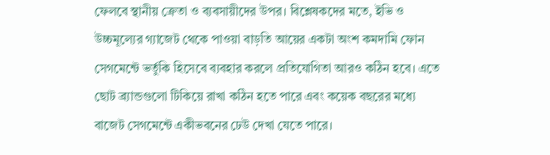ফেলবে স্থানীয় ক্রেতা ও ব্যবসায়ীদের উপর। বিশ্লেষকদের মতে, ইভি ও উচ্চমূল্যের গ্যাজেট থেকে পাওয়া বাড়তি আয়ের একটা অংশ কমদামি ফোন সেগমেন্টে ভর্তুকি হিসেবে ব্যবহার করলে প্রতিযোগিতা আরও কঠিন হবে। এতে ছোট ব্র্যান্ডগুলো টিকিয়ে রাখা কঠিন হতে পারে এবং কয়েক বছরের মধ্যে বাজেট সেগমেন্টে একীভবনের ঢেউ দেখা যেতে পারে।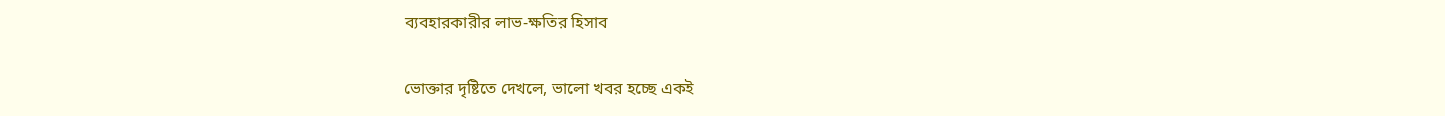ব্যবহারকারীর লাভ-ক্ষতির হিসাব

ভোক্তার দৃষ্টিতে দেখলে, ভালো খবর হচ্ছে একই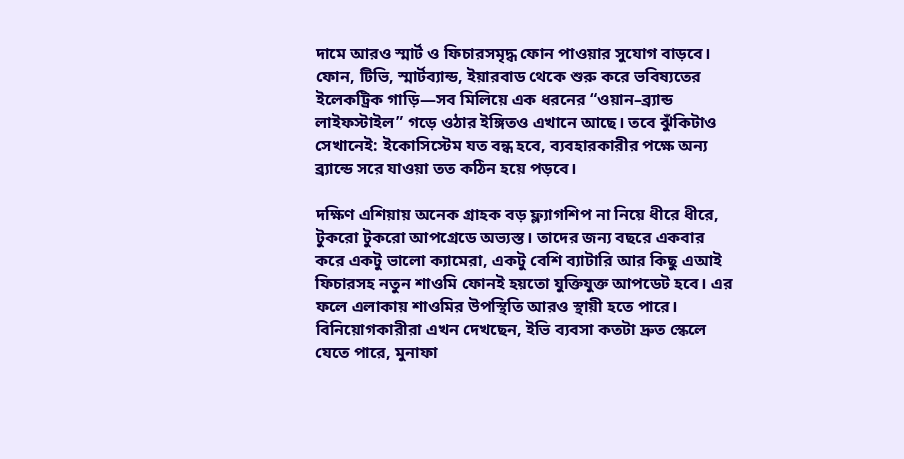দামে আরও স্মার্ট ও ফিচারসমৃদ্ধ ফোন পাওয়ার সুযোগ বাড়বে। ফোন, টিভি, স্মার্টব্যান্ড, ইয়ারবাড থেকে শুরু করে ভবিষ্যতের ইলেকট্রিক গাড়ি—সব মিলিয়ে এক ধরনের “ওয়ান–ব্র্যান্ড লাইফস্টাইল” গড়ে ওঠার ইঙ্গিতও এখানে আছে। তবে ঝুঁকিটাও সেখানেই: ইকোসিস্টেম যত বন্ধ হবে, ব্যবহারকারীর পক্ষে অন্য ব্র্যান্ডে সরে যাওয়া তত কঠিন হয়ে পড়বে।

দক্ষিণ এশিয়ায় অনেক গ্রাহক বড় ফ্ল্যাগশিপ না নিয়ে ধীরে ধীরে, টুকরো টুকরো আপগ্রেডে অভ্যস্ত। তাদের জন্য বছরে একবার করে একটু ভালো ক্যামেরা, একটু বেশি ব্যাটারি আর কিছু এআই ফিচারসহ নতুন শাওমি ফোনই হয়তো যুক্তিযুক্ত আপডেট হবে। এর ফলে এলাকায় শাওমির উপস্থিতি আরও স্থায়ী হতে পারে। বিনিয়োগকারীরা এখন দেখছেন, ইভি ব্যবসা কতটা দ্রুত স্কেলে যেতে পারে, মুনাফা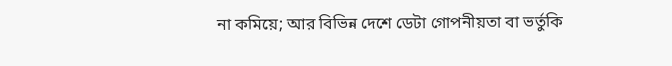না কমিয়ে; আর বিভিন্ন দেশে ডেটা গোপনীয়তা বা ভর্তুকি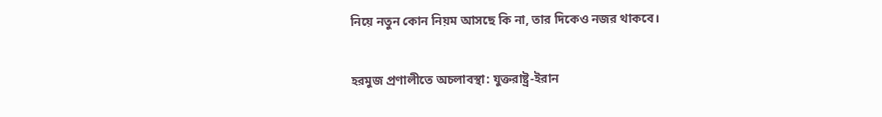নিয়ে নতুন কোন নিয়ম আসছে কি না, তার দিকেও নজর থাকবে।

হরমুজ প্রণালীতে অচলাবস্থা: যুক্তরাষ্ট্র-ইরান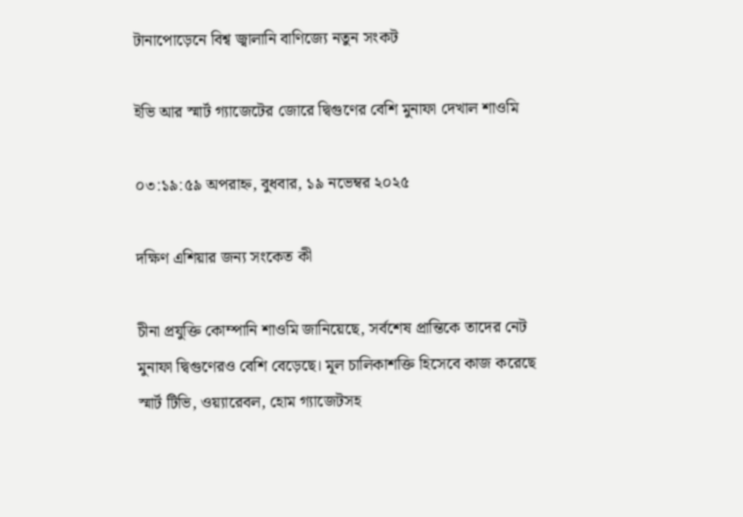টানাপোড়েনে বিশ্ব জ্বালানি বাণিজ্যে নতুন সংকট

ইভি আর স্মার্ট গ্যাজেটের জোরে দ্বিগুণের বেশি মুনাফা দেখাল শাওমি

০৩:১৯:৫৯ অপরাহ্ন, বুধবার, ১৯ নভেম্বর ২০২৫

দক্ষিণ এশিয়ার জন্য সংকেত কী

চীনা প্রযুক্তি কোম্পানি শাওমি জানিয়েছে, সর্বশেষ প্রান্তিকে তাদের নেট মুনাফা দ্বিগুণেরও বেশি বেড়েছে। মূল চালিকাশক্তি হিসেবে কাজ করেছে স্মার্ট টিভি, ওয়্যারেবল, হোম গ্যাজেটসহ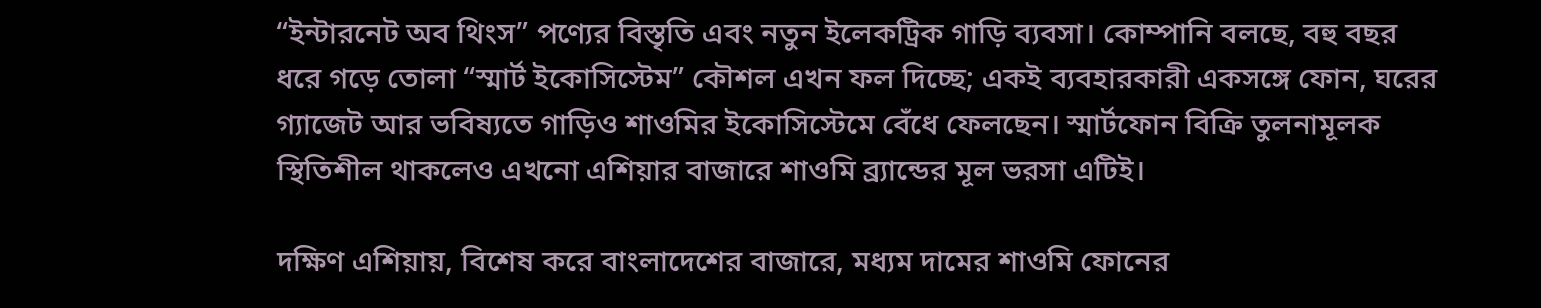“ইন্টারনেট অব থিংস” পণ্যের বিস্তৃতি এবং নতুন ইলেকট্রিক গাড়ি ব্যবসা। কোম্পানি বলছে, বহু বছর ধরে গড়ে তোলা “স্মার্ট ইকোসিস্টেম” কৌশল এখন ফল দিচ্ছে; একই ব্যবহারকারী একসঙ্গে ফোন, ঘরের গ্যাজেট আর ভবিষ্যতে গাড়িও শাওমির ইকোসিস্টেমে বেঁধে ফেলছেন। স্মার্টফোন বিক্রি তুলনামূলক স্থিতিশীল থাকলেও এখনো এশিয়ার বাজারে শাওমি ব্র্যান্ডের মূল ভরসা এটিই।

দক্ষিণ এশিয়ায়, বিশেষ করে বাংলাদেশের বাজারে, মধ্যম দামের শাওমি ফোনের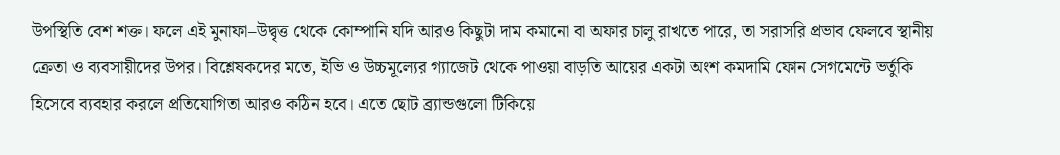উপস্থিতি বেশ শক্ত। ফলে এই মুনাফা–উদ্বৃত্ত থেকে কোম্পানি যদি আরও কিছুটা দাম কমানো বা অফার চালু রাখতে পারে, তা সরাসরি প্রভাব ফেলবে স্থানীয় ক্রেতা ও ব্যবসায়ীদের উপর। বিশ্লেষকদের মতে, ইভি ও উচ্চমূল্যের গ্যাজেট থেকে পাওয়া বাড়তি আয়ের একটা অংশ কমদামি ফোন সেগমেন্টে ভর্তুকি হিসেবে ব্যবহার করলে প্রতিযোগিতা আরও কঠিন হবে। এতে ছোট ব্র্যান্ডগুলো টিকিয়ে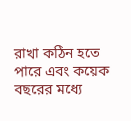রাখা কঠিন হতে পারে এবং কয়েক বছরের মধ্যে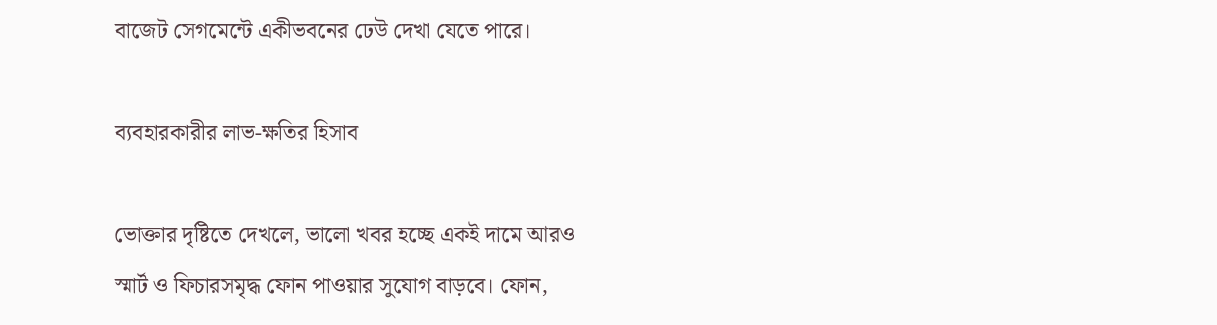বাজেট সেগমেন্টে একীভবনের ঢেউ দেখা যেতে পারে।

ব্যবহারকারীর লাভ-ক্ষতির হিসাব

ভোক্তার দৃষ্টিতে দেখলে, ভালো খবর হচ্ছে একই দামে আরও স্মার্ট ও ফিচারসমৃদ্ধ ফোন পাওয়ার সুযোগ বাড়বে। ফোন,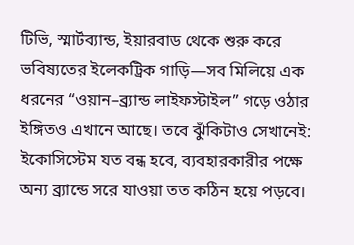টিভি, স্মার্টব্যান্ড, ইয়ারবাড থেকে শুরু করে ভবিষ্যতের ইলেকট্রিক গাড়ি—সব মিলিয়ে এক ধরনের “ওয়ান–ব্র্যান্ড লাইফস্টাইল” গড়ে ওঠার ইঙ্গিতও এখানে আছে। তবে ঝুঁকিটাও সেখানেই: ইকোসিস্টেম যত বন্ধ হবে, ব্যবহারকারীর পক্ষে অন্য ব্র্যান্ডে সরে যাওয়া তত কঠিন হয়ে পড়বে।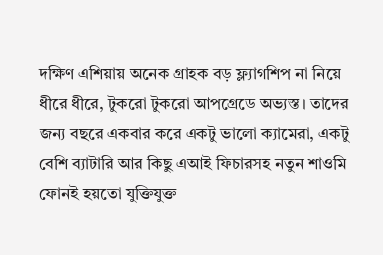দক্ষিণ এশিয়ায় অনেক গ্রাহক বড় ফ্ল্যাগশিপ না নিয়ে ধীরে ধীরে, টুকরো টুকরো আপগ্রেডে অভ্যস্ত। তাদের জন্য বছরে একবার করে একটু ভালো ক্যামেরা, একটু বেশি ব্যাটারি আর কিছু এআই ফিচারসহ নতুন শাওমি ফোনই হয়তো যুক্তিযুক্ত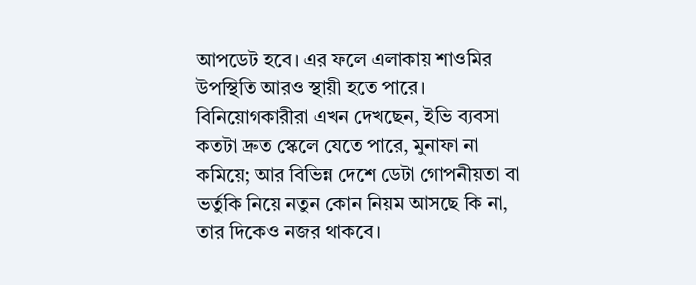আপডেট হবে। এর ফলে এলাকায় শাওমির উপস্থিতি আরও স্থায়ী হতে পারে। বিনিয়োগকারীরা এখন দেখছেন, ইভি ব্যবসা কতটা দ্রুত স্কেলে যেতে পারে, মুনাফা না কমিয়ে; আর বিভিন্ন দেশে ডেটা গোপনীয়তা বা ভর্তুকি নিয়ে নতুন কোন নিয়ম আসছে কি না, তার দিকেও নজর থাকবে।